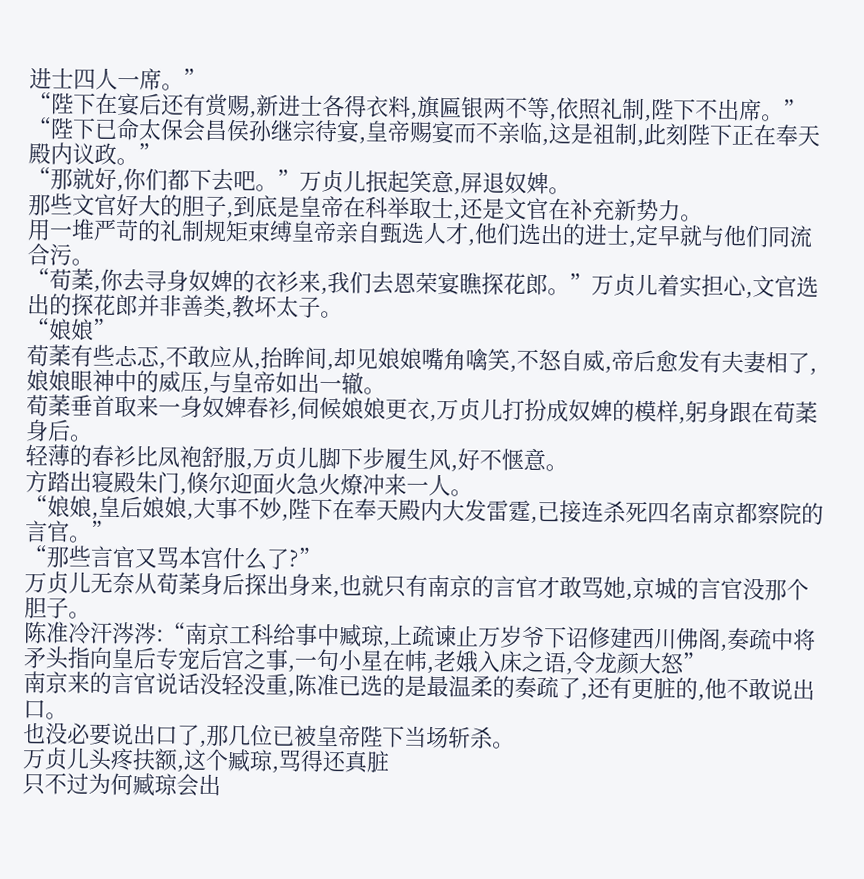进士四人一席。”
“陛下在宴后还有赏赐,新进士各得衣料,旗匾银两不等,依照礼制,陛下不出席。”
“陛下已命太保会昌侯孙继宗待宴,皇帝赐宴而不亲临,这是祖制,此刻陛下正在奉天殿内议政。”
“那就好,你们都下去吧。”万贞儿抿起笑意,屏退奴婢。
那些文官好大的胆子,到底是皇帝在科举取士,还是文官在补充新势力。
用一堆严苛的礼制规矩束缚皇帝亲自甄选人才,他们选出的进士,定早就与他们同流合污。
“荀葇,你去寻身奴婢的衣衫来,我们去恩荣宴瞧探花郎。”万贞儿着实担心,文官选出的探花郎并非善类,教坏太子。
“娘娘”
荀葇有些忐忑,不敢应从,抬眸间,却见娘娘嘴角噙笑,不怒自威,帝后愈发有夫妻相了,娘娘眼神中的威压,与皇帝如出一辙。
荀葇垂首取来一身奴婢春衫,伺候娘娘更衣,万贞儿打扮成奴婢的模样,躬身跟在荀葇身后。
轻薄的春衫比凤袍舒服,万贞儿脚下步履生风,好不惬意。
方踏出寝殿朱门,倏尔迎面火急火燎冲来一人。
“娘娘,皇后娘娘,大事不妙,陛下在奉天殿内大发雷霆,已接连杀死四名南京都察院的言官。”
“那些言官又骂本宫什么了?”
万贞儿无奈从荀葇身后探出身来,也就只有南京的言官才敢骂她,京城的言官没那个胆子。
陈准冷汗涔涔:“南京工科给事中臧琼,上疏谏止万岁爷下诏修建西川佛阁,奏疏中将矛头指向皇后专宠后宫之事,一句小星在帏,老娥入床之语,令龙颜大怒”
南京来的言官说话没轻没重,陈准已选的是最温柔的奏疏了,还有更脏的,他不敢说出口。
也没必要说出口了,那几位已被皇帝陛下当场斩杀。
万贞儿头疼扶额,这个臧琼,骂得还真脏
只不过为何臧琼会出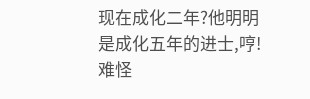现在成化二年?他明明是成化五年的进士,哼!难怪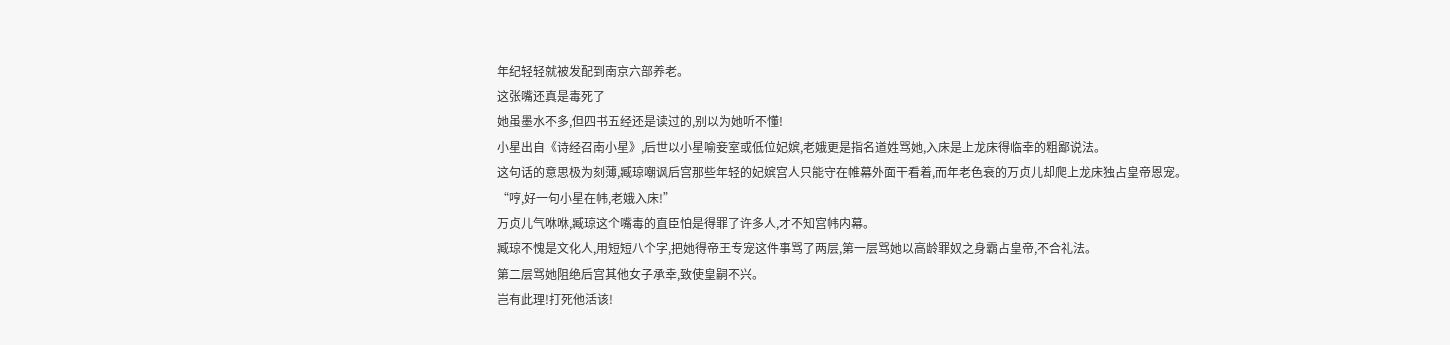年纪轻轻就被发配到南京六部养老。
这张嘴还真是毒死了
她虽墨水不多,但四书五经还是读过的,别以为她听不懂!
小星出自《诗经召南小星》,后世以小星喻妾室或低位妃嫔,老娥更是指名道姓骂她,入床是上龙床得临幸的粗鄙说法。
这句话的意思极为刻薄,臧琼嘲讽后宫那些年轻的妃嫔宫人只能守在帷幕外面干看着,而年老色衰的万贞儿却爬上龙床独占皇帝恩宠。
“哼,好一句小星在帏,老娥入床!”
万贞儿气咻咻,臧琼这个嘴毒的直臣怕是得罪了许多人,才不知宫帏内幕。
臧琼不愧是文化人,用短短八个字,把她得帝王专宠这件事骂了两层,第一层骂她以高龄罪奴之身霸占皇帝,不合礼法。
第二层骂她阻绝后宫其他女子承幸,致使皇嗣不兴。
岂有此理!打死他活该!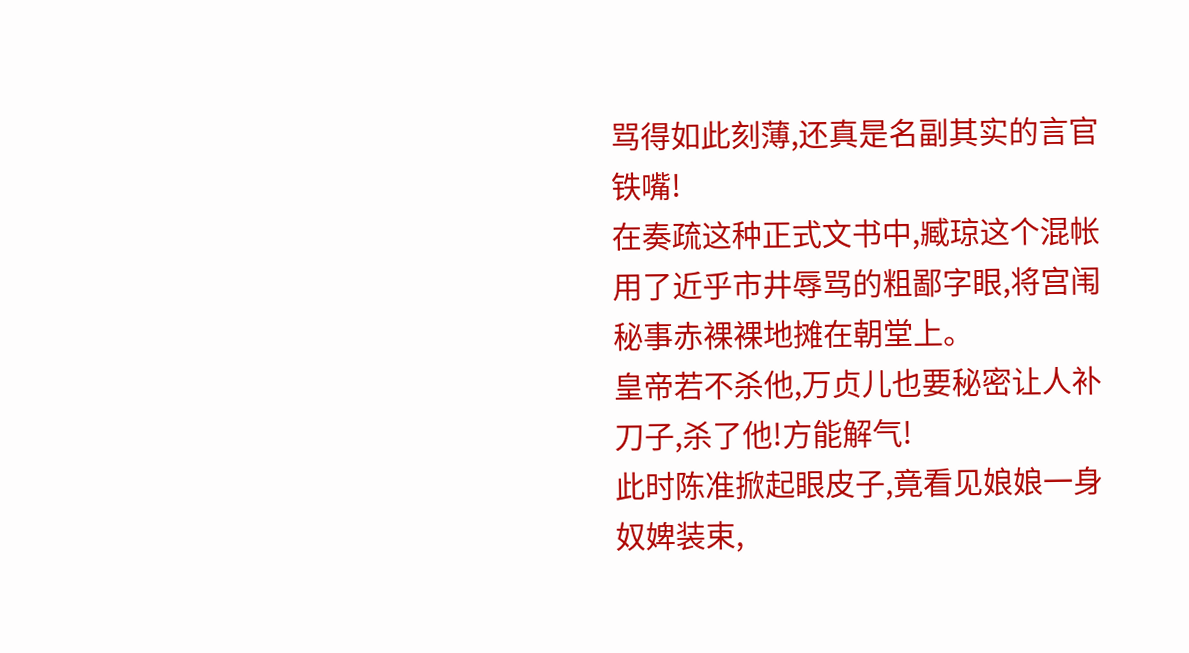骂得如此刻薄,还真是名副其实的言官铁嘴!
在奏疏这种正式文书中,臧琼这个混帐用了近乎市井辱骂的粗鄙字眼,将宫闱秘事赤裸裸地摊在朝堂上。
皇帝若不杀他,万贞儿也要秘密让人补刀子,杀了他!方能解气!
此时陈准掀起眼皮子,竟看见娘娘一身奴婢装束,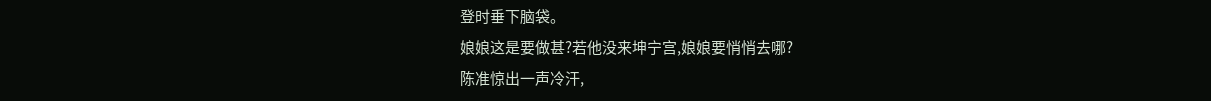登时垂下脑袋。
娘娘这是要做甚?若他没来坤宁宫,娘娘要悄悄去哪?
陈准惊出一声冷汗,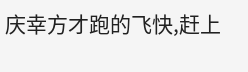庆幸方才跑的飞快,赶上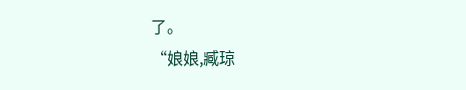了。
“娘娘,臧琼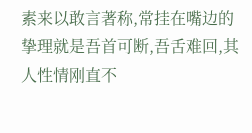素来以敢言著称,常挂在嘴边的挚理就是吾首可断,吾舌难回,其人性情刚直不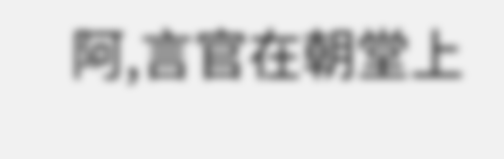阿,言官在朝堂上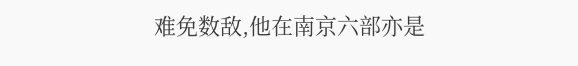难免数敌,他在南京六部亦是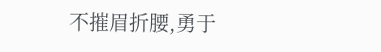不摧眉折腰,勇于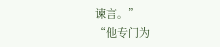谏言。”
“他专门为